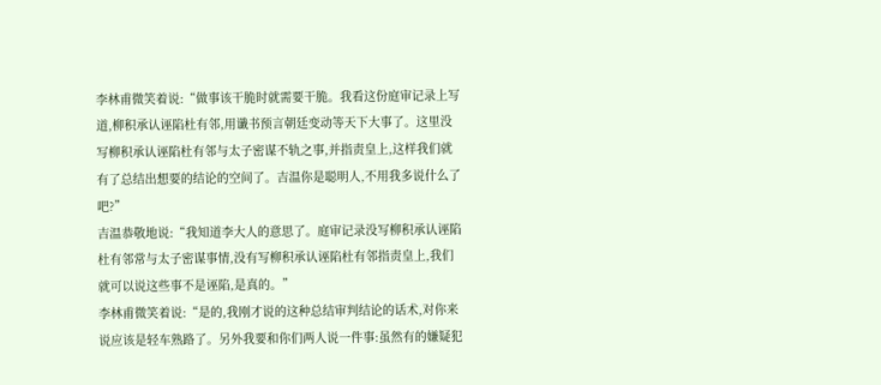李林甫微笑着说:“做事该干脆时就需要干脆。我看这份庭审记录上写道,柳积承认诬陷杜有邻,用谶书预言朝廷变动等天下大事了。这里没写柳积承认诬陷杜有邻与太子密谋不轨之事,并指责皇上,这样我们就有了总结出想要的结论的空间了。吉温你是聪明人,不用我多说什么了吧?”
吉温恭敬地说:“我知道李大人的意思了。庭审记录没写柳积承认诬陷杜有邻常与太子密谋事情,没有写柳积承认诬陷杜有邻指责皇上,我们就可以说这些事不是诬陷,是真的。”
李林甫微笑着说:“是的,我刚才说的这种总结审判结论的话术,对你来说应该是轻车熟路了。另外我要和你们两人说一件事:虽然有的嫌疑犯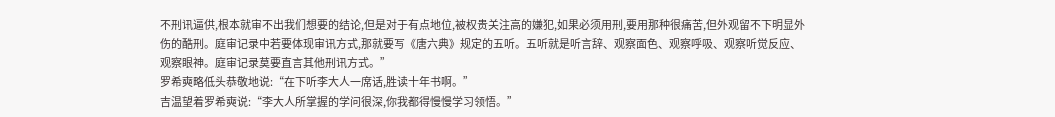不刑讯逼供,根本就审不出我们想要的结论,但是对于有点地位,被权贵关注高的嫌犯,如果必须用刑,要用那种很痛苦,但外观留不下明显外伤的酷刑。庭审记录中若要体现审讯方式,那就要写《唐六典》规定的五听。五听就是听言辞、观察面色、观察呼吸、观察听觉反应、观察眼神。庭审记录莫要直言其他刑讯方式。”
罗希奭略低头恭敬地说:“在下听李大人一席话,胜读十年书啊。”
吉温望着罗希奭说:“李大人所掌握的学问很深,你我都得慢慢学习领悟。”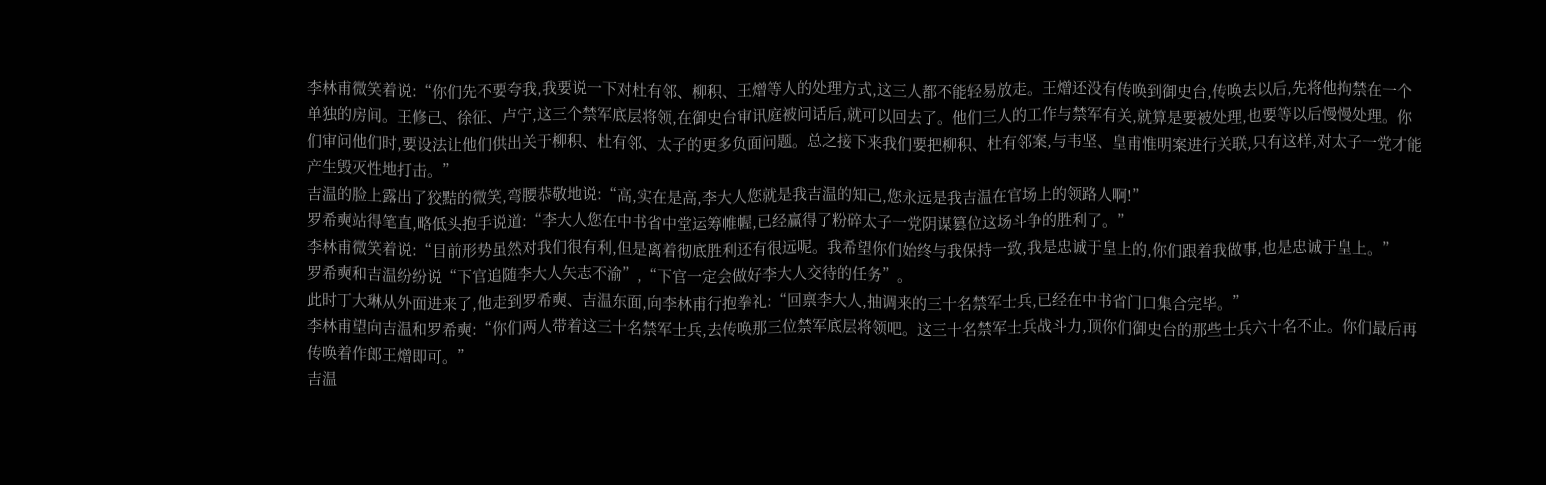李林甫微笑着说:“你们先不要夸我,我要说一下对杜有邻、柳积、王熷等人的处理方式,这三人都不能轻易放走。王熷还没有传唤到御史台,传唤去以后,先将他拘禁在一个单独的房间。王修己、徐征、卢宁,这三个禁军底层将领,在御史台审讯庭被问话后,就可以回去了。他们三人的工作与禁军有关,就算是要被处理,也要等以后慢慢处理。你们审问他们时,要设法让他们供出关于柳积、杜有邻、太子的更多负面问题。总之接下来我们要把柳积、杜有邻案,与韦坚、皇甫惟明案进行关联,只有这样,对太子一党才能产生毁灭性地打击。”
吉温的脸上露出了狡黠的微笑,弯腰恭敬地说:“高,实在是高,李大人您就是我吉温的知己,您永远是我吉温在官场上的领路人啊!”
罗希奭站得笔直,略低头抱手说道:“李大人您在中书省中堂运筹帷幄,已经赢得了粉碎太子一党阴谋篡位这场斗争的胜利了。”
李林甫微笑着说:“目前形势虽然对我们很有利,但是离着彻底胜利还有很远呢。我希望你们始终与我保持一致,我是忠诚于皇上的,你们跟着我做事,也是忠诚于皇上。”
罗希奭和吉温纷纷说“下官追随李大人矢志不渝”,“下官一定会做好李大人交待的任务”。
此时丁大琳从外面进来了,他走到罗希奭、吉温东面,向李林甫行抱拳礼:“回禀李大人,抽调来的三十名禁军士兵,已经在中书省门口集合完毕。”
李林甫望向吉温和罗希奭:“你们两人带着这三十名禁军士兵,去传唤那三位禁军底层将领吧。这三十名禁军士兵战斗力,顶你们御史台的那些士兵六十名不止。你们最后再传唤着作郎王熷即可。”
吉温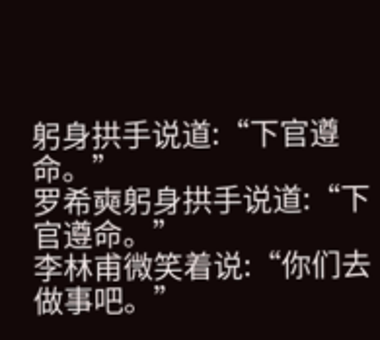躬身拱手说道:“下官遵命。”
罗希奭躬身拱手说道:“下官遵命。”
李林甫微笑着说:“你们去做事吧。”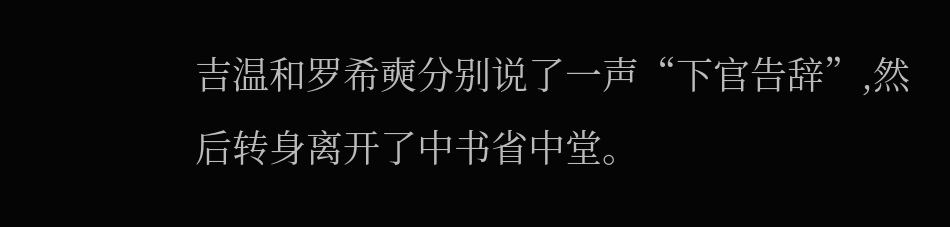吉温和罗希奭分别说了一声“下官告辞”,然后转身离开了中书省中堂。